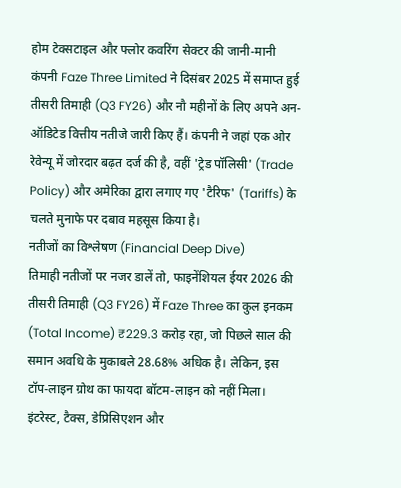होम टेक्सटाइल और फ्लोर कवरिंग सेक्टर की जानी-मानी कंपनी Faze Three Limited ने दिसंबर 2025 में समाप्त हुई तीसरी तिमाही (Q3 FY26) और नौ महीनों के लिए अपने अन-ऑडिटेड वित्तीय नतीजे जारी किए हैं। कंपनी ने जहां एक ओर रेवेन्यू में जोरदार बढ़त दर्ज की है, वहीं 'ट्रेड पॉलिसी' (Trade Policy) और अमेरिका द्वारा लगाए गए 'टैरिफ' (Tariffs) के चलते मुनाफे पर दबाव महसूस किया है।
नतीजों का विश्लेषण (Financial Deep Dive)
तिमाही नतीजों पर नजर डालें तो, फाइनेंशियल ईयर 2026 की तीसरी तिमाही (Q3 FY26) में Faze Three का कुल इनकम (Total Income) ₹229.3 करोड़ रहा, जो पिछले साल की समान अवधि के मुकाबले 28.68% अधिक है। लेकिन, इस टॉप-लाइन ग्रोथ का फायदा बॉटम-लाइन को नहीं मिला। इंटरेस्ट, टैक्स, डेप्रिसिएशन और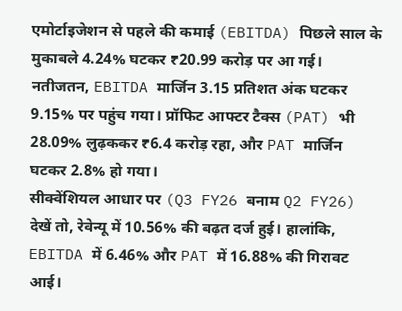एमोर्टाइजेशन से पहले की कमाई (EBITDA) पिछले साल के मुकाबले 4.24% घटकर ₹20.99 करोड़ पर आ गई। नतीजतन, EBITDA मार्जिन 3.15 प्रतिशत अंक घटकर 9.15% पर पहुंच गया। प्रॉफिट आफ्टर टैक्स (PAT) भी 28.09% लुढ़ककर ₹6.4 करोड़ रहा, और PAT मार्जिन घटकर 2.8% हो गया।
सीक्वेंशियल आधार पर (Q3 FY26 बनाम Q2 FY26) देखें तो, रेवेन्यू में 10.56% की बढ़त दर्ज हुई। हालांकि, EBITDA में 6.46% और PAT में 16.88% की गिरावट आई।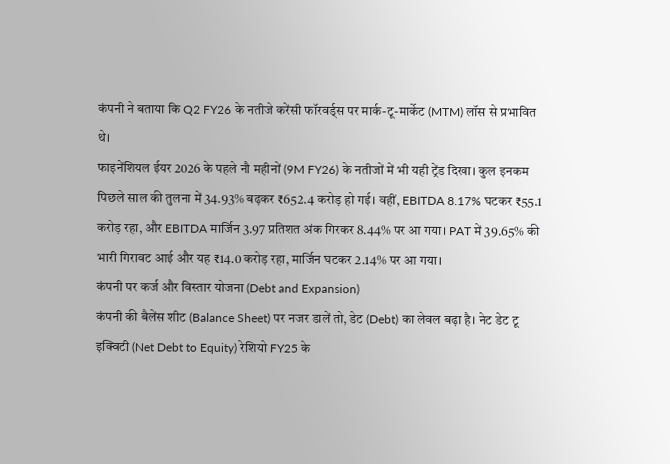कंपनी ने बताया कि Q2 FY26 के नतीजे करेंसी फॉरवर्ड्स पर मार्क-टू-मार्केट (MTM) लॉस से प्रभावित थे।
फाइनेंशियल ईयर 2026 के पहले नौ महीनों (9M FY26) के नतीजों में भी यही ट्रेंड दिखा। कुल इनकम पिछले साल की तुलना में 34.93% बढ़कर ₹652.4 करोड़ हो गई। वहीं, EBITDA 8.17% घटकर ₹55.1 करोड़ रहा, और EBITDA मार्जिन 3.97 प्रतिशत अंक गिरकर 8.44% पर आ गया। PAT में 39.65% की भारी गिरावट आई और यह ₹14.0 करोड़ रहा, मार्जिन घटकर 2.14% पर आ गया।
कंपनी पर कर्ज और विस्तार योजना (Debt and Expansion)
कंपनी की बैलेंस शीट (Balance Sheet) पर नजर डालें तो, डेट (Debt) का लेवल बढ़ा है। नेट डेट टू इक्विटी (Net Debt to Equity) रेशियो FY25 के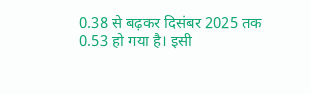0.38 से बढ़कर दिसंबर 2025 तक 0.53 हो गया है। इसी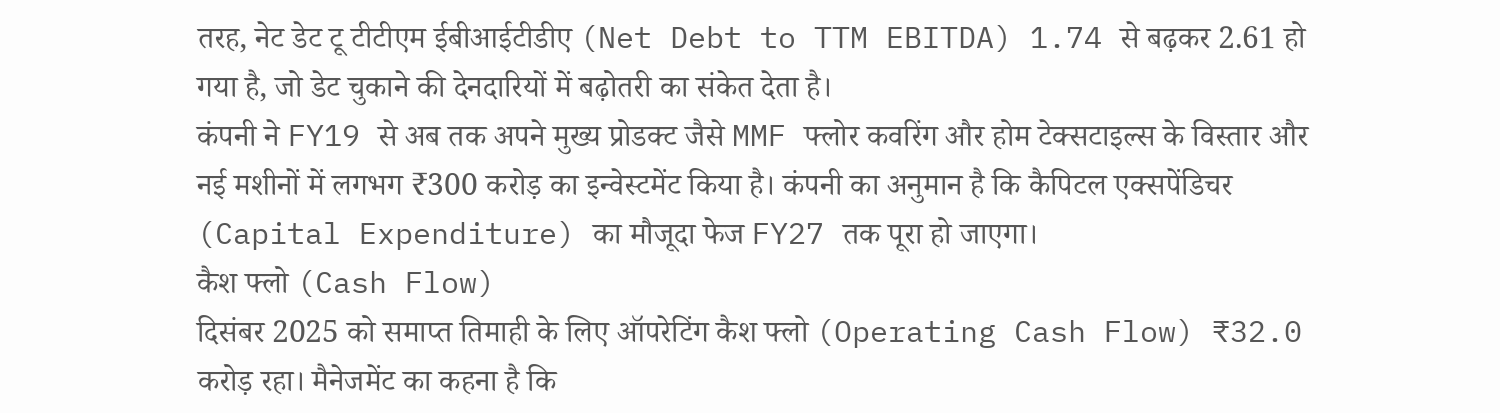तरह, नेट डेट टू टीटीएम ईबीआईटीडीए (Net Debt to TTM EBITDA) 1.74 से बढ़कर 2.61 हो गया है, जो डेट चुकाने की देनदारियों में बढ़ोतरी का संकेत देता है।
कंपनी ने FY19 से अब तक अपने मुख्य प्रोडक्ट जैसे MMF फ्लोर कवरिंग और होम टेक्सटाइल्स के विस्तार और नई मशीनों में लगभग ₹300 करोड़ का इन्वेस्टमेंट किया है। कंपनी का अनुमान है कि कैपिटल एक्सपेंडिचर (Capital Expenditure) का मौजूदा फेज FY27 तक पूरा हो जाएगा।
कैश फ्लो (Cash Flow)
दिसंबर 2025 को समाप्त तिमाही के लिए ऑपरेटिंग कैश फ्लो (Operating Cash Flow) ₹32.0 करोड़ रहा। मैनेजमेंट का कहना है कि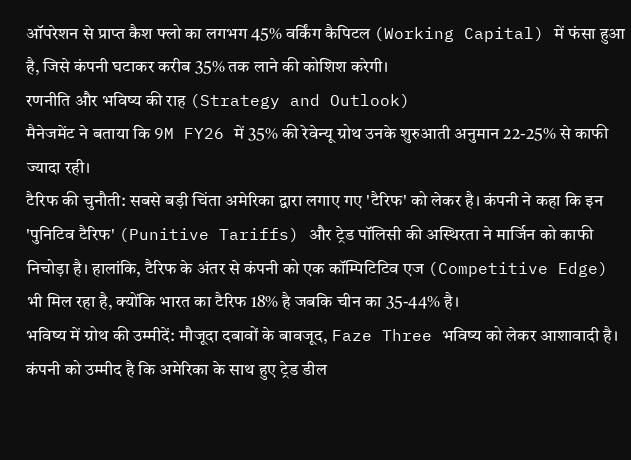ऑपरेशन से प्राप्त कैश फ्लो का लगभग 45% वर्किंग कैपिटल (Working Capital) में फंसा हुआ है, जिसे कंपनी घटाकर करीब 35% तक लाने की कोशिश करेगी।
रणनीति और भविष्य की राह (Strategy and Outlook)
मैनेजमेंट ने बताया कि 9M FY26 में 35% की रेवेन्यू ग्रोथ उनके शुरुआती अनुमान 22-25% से काफी ज्यादा रही।
टैरिफ की चुनौती: सबसे बड़ी चिंता अमेरिका द्वारा लगाए गए 'टैरिफ' को लेकर है। कंपनी ने कहा कि इन 'पुनिटिव टैरिफ' (Punitive Tariffs) और ट्रेड पॉलिसी की अस्थिरता ने मार्जिन को काफी निचोड़ा है। हालांकि, टैरिफ के अंतर से कंपनी को एक कॉम्पिटिटिव एज (Competitive Edge) भी मिल रहा है, क्योंकि भारत का टैरिफ 18% है जबकि चीन का 35-44% है।
भविष्य में ग्रोथ की उम्मीदें: मौजूदा दबावों के बावजूद, Faze Three भविष्य को लेकर आशावादी है। कंपनी को उम्मीद है कि अमेरिका के साथ हुए ट्रेड डील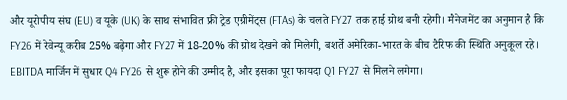और यूरोपीय संघ (EU) व यूके (UK) के साथ संभावित फ्री ट्रेड एग्रीमेंट्स (FTAs) के चलते FY27 तक हाई ग्रोथ बनी रहेगी। मैनेजमेंट का अनुमान है कि FY26 में रेवेन्यू करीब 25% बढ़ेगा और FY27 में 18-20% की ग्रोथ देखने को मिलेगी, बशर्ते अमेरिका-भारत के बीच टैरिफ की स्थिति अनुकूल रहे। EBITDA मार्जिन में सुधार Q4 FY26 से शुरू होने की उम्मीद है, और इसका पूरा फायदा Q1 FY27 से मिलने लगेगा।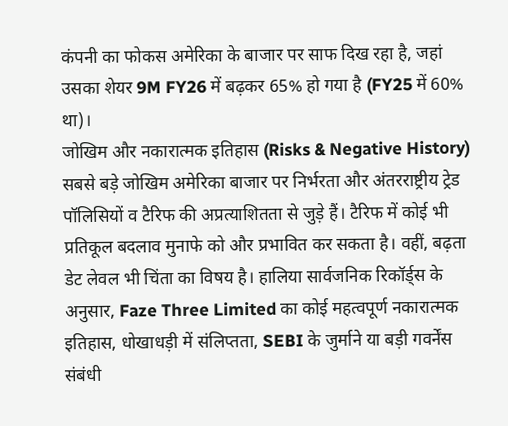कंपनी का फोकस अमेरिका के बाजार पर साफ दिख रहा है, जहां उसका शेयर 9M FY26 में बढ़कर 65% हो गया है (FY25 में 60% था)।
जोखिम और नकारात्मक इतिहास (Risks & Negative History)
सबसे बड़े जोखिम अमेरिका बाजार पर निर्भरता और अंतरराष्ट्रीय ट्रेड पॉलिसियों व टैरिफ की अप्रत्याशितता से जुड़े हैं। टैरिफ में कोई भी प्रतिकूल बदलाव मुनाफे को और प्रभावित कर सकता है। वहीं, बढ़ता डेट लेवल भी चिंता का विषय है। हालिया सार्वजनिक रिकॉर्ड्स के अनुसार, Faze Three Limited का कोई महत्वपूर्ण नकारात्मक इतिहास, धोखाधड़ी में संलिप्तता, SEBI के जुर्माने या बड़ी गवर्नेंस संबंधी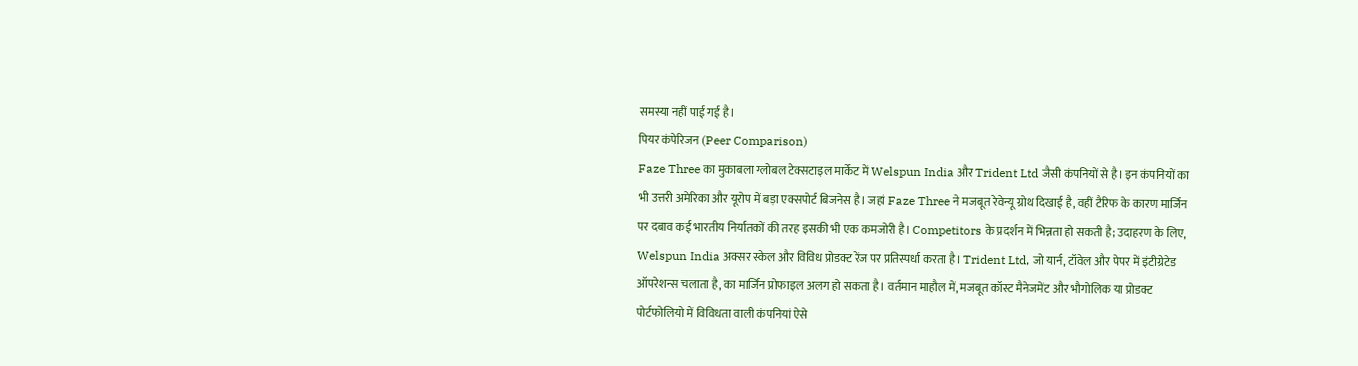समस्या नहीं पाई गई है।
पियर कंपेरिजन (Peer Comparison)
Faze Three का मुकाबला ग्लोबल टेक्सटाइल मार्केट में Welspun India और Trident Ltd जैसी कंपनियों से है। इन कंपनियों का भी उत्तरी अमेरिका और यूरोप में बड़ा एक्सपोर्ट बिजनेस है। जहां Faze Three ने मजबूत रेवेन्यू ग्रोथ दिखाई है, वहीं टैरिफ के कारण मार्जिन पर दबाव कई भारतीय निर्यातकों की तरह इसकी भी एक कमजोरी है। Competitors के प्रदर्शन में भिन्नता हो सकती है; उदाहरण के लिए, Welspun India अक्सर स्केल और विविध प्रोडक्ट रेंज पर प्रतिस्पर्धा करता है। Trident Ltd, जो यार्न, टॉवेल और पेपर में इंटीग्रेटेड ऑपरेशन्स चलाता है, का मार्जिन प्रोफाइल अलग हो सकता है। वर्तमान माहौल में, मजबूत कॉस्ट मैनेजमेंट और भौगोलिक या प्रोडक्ट पोर्टफोलियो में विविधता वाली कंपनियां ऐसे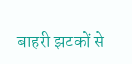बाहरी झटकों से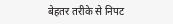बेहतर तरीके से निपट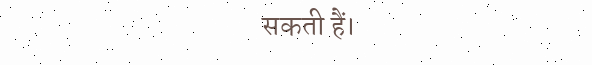सकती हैं।